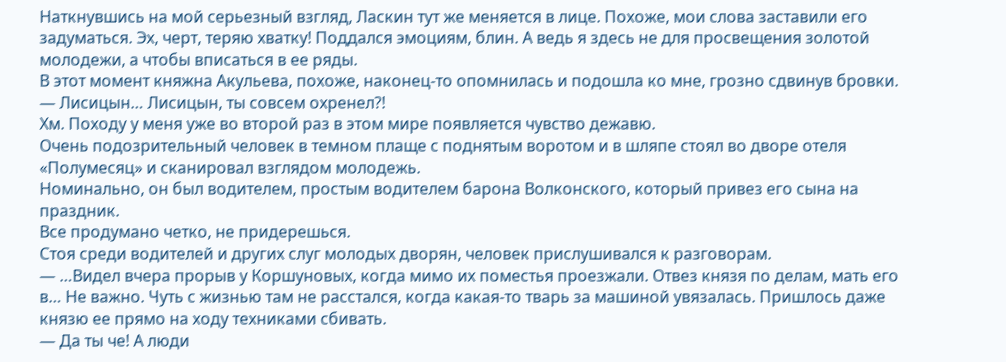Наткнувшись на мой серьезный взгляд, Ласкин тут же меняется в лице. Похоже, мои слова заставили его задуматься. Эх, черт, теряю хватку! Поддался эмоциям, блин. А ведь я здесь не для просвещения золотой молодежи, а чтобы вписаться в ее ряды.
В этот момент княжна Акульева, похоже, наконец-то опомнилась и подошла ко мне, грозно сдвинув бровки.
— Лисицын… Лисицын, ты совсем охренел?!
Хм. Походу у меня уже во второй раз в этом мире появляется чувство дежавю.
Очень подозрительный человек в темном плаще с поднятым воротом и в шляпе стоял во дворе отеля «Полумесяц» и сканировал взглядом молодежь.
Номинально, он был водителем, простым водителем барона Волконского, который привез его сына на праздник.
Все продумано четко, не придерешься.
Стоя среди водителей и других слуг молодых дворян, человек прислушивался к разговорам.
— …Видел вчера прорыв у Коршуновых, когда мимо их поместья проезжали. Отвез князя по делам, мать его в… Не важно. Чуть с жизнью там не расстался, когда какая-то тварь за машиной увязалась. Пришлось даже князю ее прямо на ходу техниками сбивать.
— Да ты че! А люди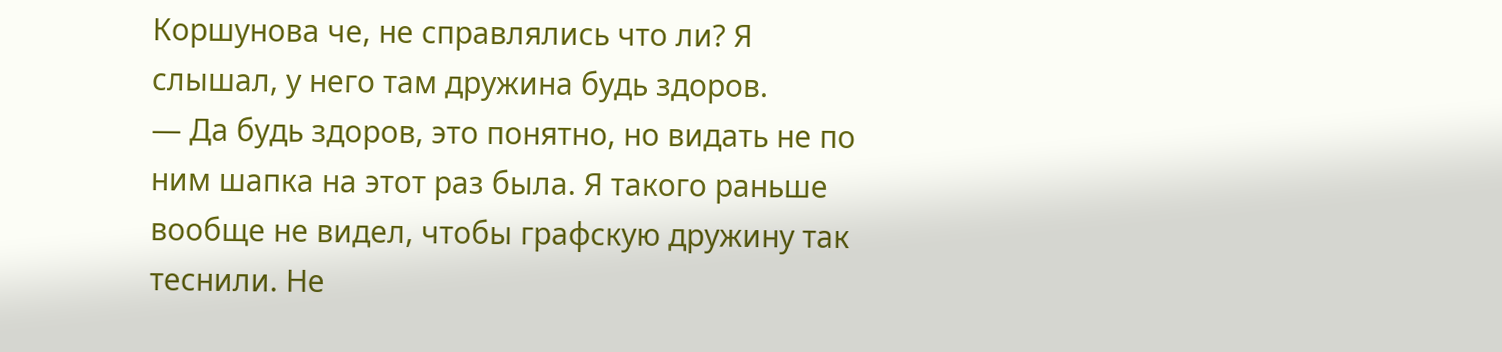Коршунова че, не справлялись что ли? Я слышал, у него там дружина будь здоров.
— Да будь здоров, это понятно, но видать не по ним шапка на этот раз была. Я такого раньше вообще не видел, чтобы графскую дружину так теснили. Не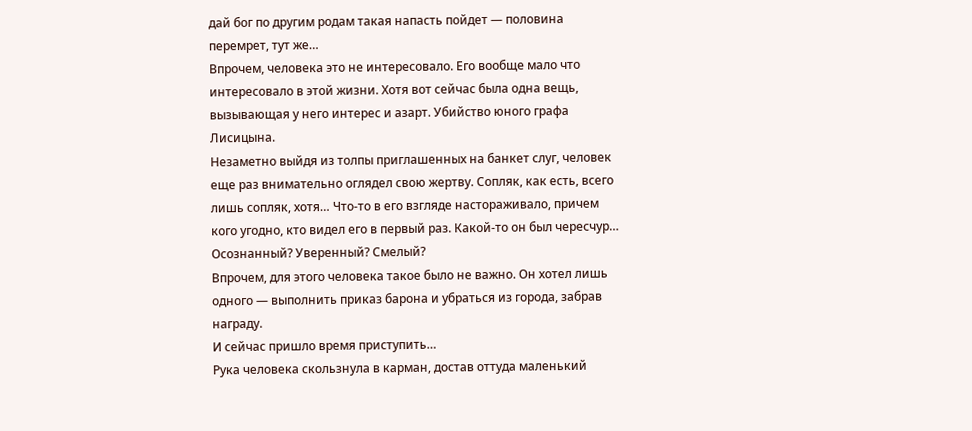дай бог по другим родам такая напасть пойдет — половина перемрет, тут же…
Впрочем, человека это не интересовало. Его вообще мало что интересовало в этой жизни. Хотя вот сейчас была одна вещь, вызывающая у него интерес и азарт. Убийство юного графа Лисицына.
Незаметно выйдя из толпы приглашенных на банкет слуг, человек еще раз внимательно оглядел свою жертву. Сопляк, как есть, всего лишь сопляк, хотя… Что-то в его взгляде настораживало, причем кого угодно, кто видел его в первый раз. Какой-то он был чересчур… Осознанный? Уверенный? Смелый?
Впрочем, для этого человека такое было не важно. Он хотел лишь одного — выполнить приказ барона и убраться из города, забрав награду.
И сейчас пришло время приступить…
Рука человека скользнула в карман, достав оттуда маленький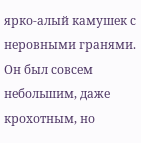ярко-алый камушек с неровными гранями. Он был совсем небольшим, даже крохотным, но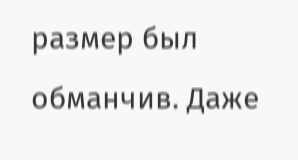размер был обманчив. Даже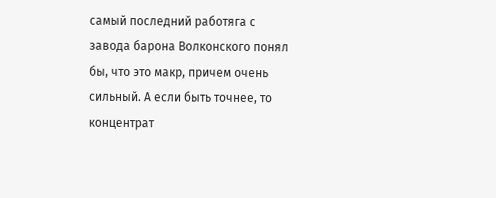самый последний работяга с завода барона Волконского понял бы, что это макр, причем очень сильный. А если быть точнее, то концентрат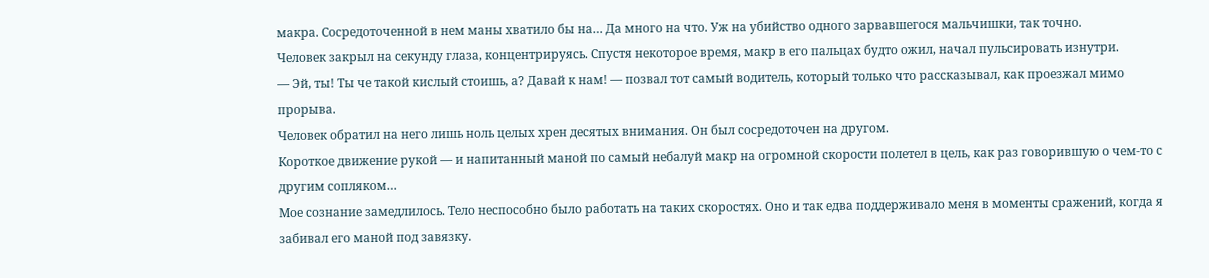макра. Сосредоточенной в нем маны хватило бы на… Да много на что. Уж на убийство одного зарвавшегося мальчишки, так точно.
Человек закрыл на секунду глаза, концентрируясь. Спустя некоторое время, макр в его пальцах будто ожил, начал пульсировать изнутри.
— Эй, ты! Ты че такой кислый стоишь, а? Давай к нам! — позвал тот самый водитель, который только что рассказывал, как проезжал мимо прорыва.
Человек обратил на него лишь ноль целых хрен десятых внимания. Он был сосредоточен на другом.
Короткое движение рукой — и напитанный маной по самый небалуй макр на огромной скорости полетел в цель, как раз говорившую о чем-то с другим сопляком…
Мое сознание замедлилось. Тело неспособно было работать на таких скоростях. Оно и так едва поддерживало меня в моменты сражений, когда я забивал его маной под завязку.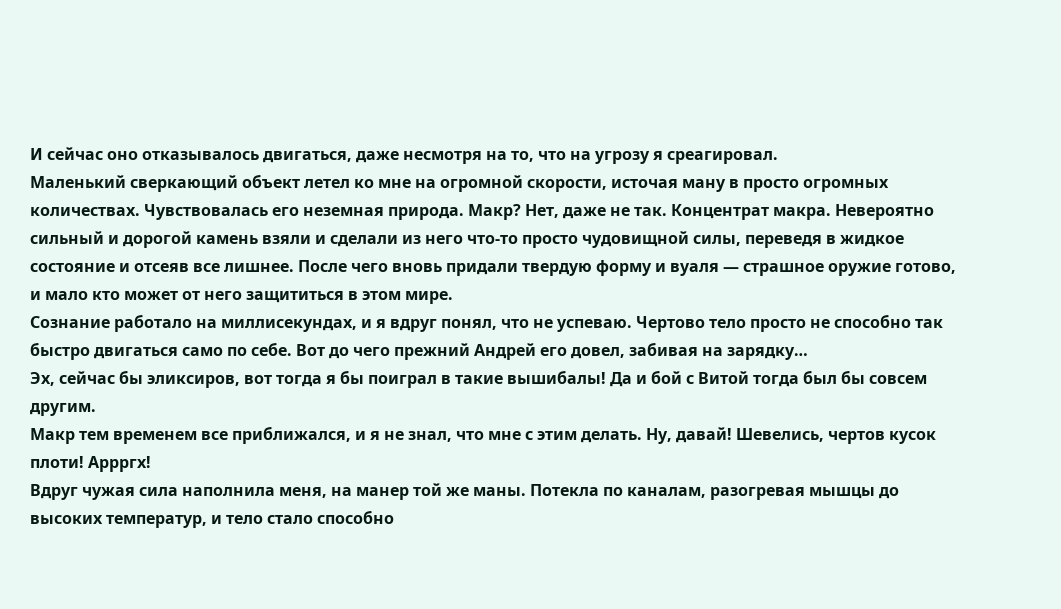И сейчас оно отказывалось двигаться, даже несмотря на то, что на угрозу я среагировал.
Маленький сверкающий объект летел ко мне на огромной скорости, источая ману в просто огромных количествах. Чувствовалась его неземная природа. Макр? Нет, даже не так. Концентрат макра. Невероятно сильный и дорогой камень взяли и сделали из него что-то просто чудовищной силы, переведя в жидкое состояние и отсеяв все лишнее. После чего вновь придали твердую форму и вуаля — страшное оружие готово, и мало кто может от него защититься в этом мире.
Сознание работало на миллисекундах, и я вдруг понял, что не успеваю. Чертово тело просто не способно так быстро двигаться само по себе. Вот до чего прежний Андрей его довел, забивая на зарядку…
Эх, сейчас бы эликсиров, вот тогда я бы поиграл в такие вышибалы! Да и бой с Витой тогда был бы совсем другим.
Макр тем временем все приближался, и я не знал, что мне с этим делать. Ну, давай! Шевелись, чертов кусок плоти! Аррргх!
Вдруг чужая сила наполнила меня, на манер той же маны. Потекла по каналам, разогревая мышцы до высоких температур, и тело стало способно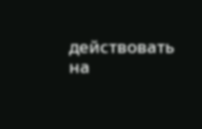действовать на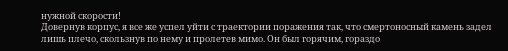нужной скорости!
Довернув корпус, я все же успел уйти с траектории поражения так, что смертоносный камень задел лишь плечо, скользнув по нему и пролетев мимо. Он был горячим, гораздо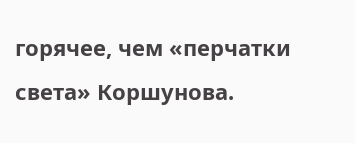горячее, чем «перчатки света» Коршунова.